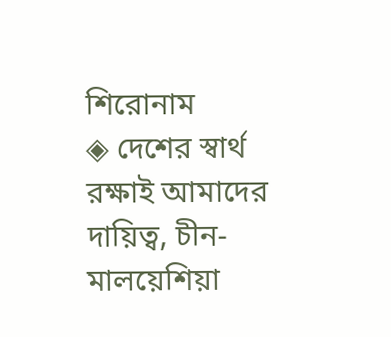শিরোনাম
◈ দেশের স্বার্থ রক্ষাই আমাদের দায়িত্ব, চীন-মালয়েশিয়া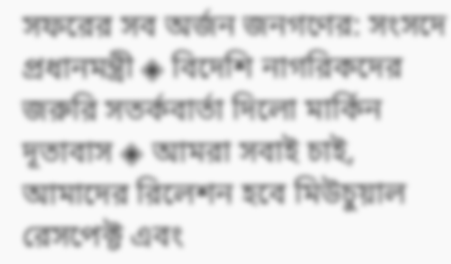সফরের সব অর্জন জনগণের: সংসদে প্রধানমন্ত্রী ◈ বিদেশি নাগরিকদের জরুরি সতর্কবার্তা দিলো মার্কিন দূতাবাস ◈ আমরা সবাই চাই, আমাদের রিলেশন হবে মিউচুয়াল রেসপেক্ট এবং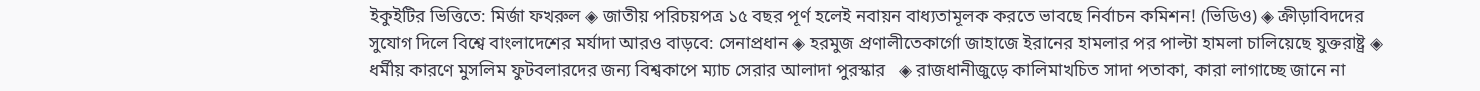ইকুইটির ভিত্তিতে: মির্জা ফখরুল ◈ জাতীয় পরিচয়পত্র ১৫ বছর পূর্ণ হলেই নবায়ন বাধ্যতামূলক করতে ভাবছে নির্বাচন কমিশন! (ভিডিও) ◈ ক্রীড়াবিদদের সুযোগ দিলে বিশ্বে বাংলাদেশের মর্যাদা আরও বাড়বে: সেনাপ্রধান ◈ হরমুজ প্রণালী‌তেকার্গো জাহাজে ইরানের হামলার পর পাল্টা হামলা চালিয়েছে যুক্তরাষ্ট্র ◈ ধর্মীয় কার‌ণে মুসলিম ফুটবলারদের জন্য বিশ্বকা‌পে ম্যাচ সেরার আলাদা পুরস্কার   ◈ রাজধানীজুড়ে কালিমাখচিত সাদা পতাকা, কারা লাগাচ্ছে জানে না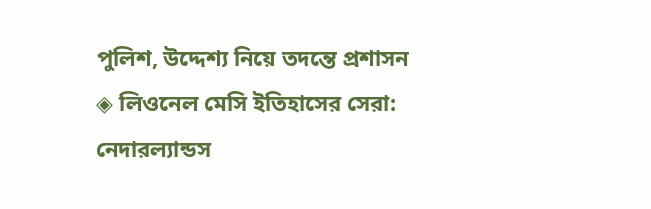পুলিশ, উদ্দেশ্য নিয়ে তদন্তে প্রশাসন ◈ লিও‌নেল মে‌সি ইতিহাসের সেরা: নেদারল‌্যান্ডস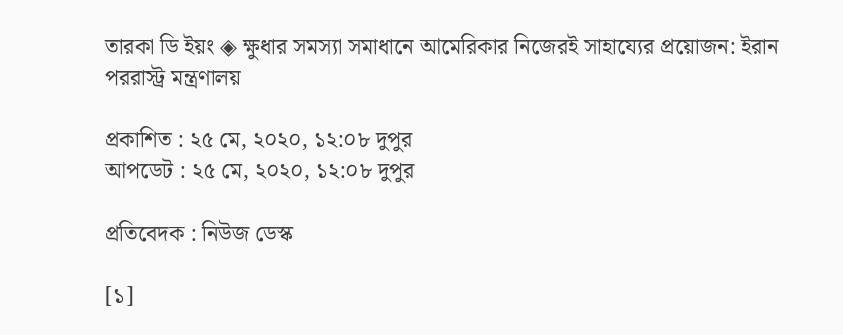তারকা ডি ইয়ং ◈ ক্ষুধার সমস্যা সমাধানে আমেরিকার নিজেরই সাহায্যের প্রয়োজন: ইরান পররাস্ট্র মন্ত্রণালয়

প্রকাশিত : ২৫ মে, ২০২০, ১২:০৮ দুপুর
আপডেট : ২৫ মে, ২০২০, ১২:০৮ দুপুর

প্রতিবেদক : নিউজ ডেস্ক

[১]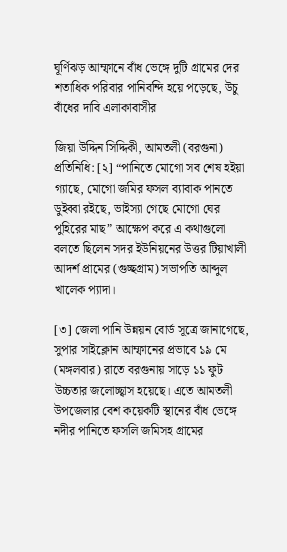ঘূর্ণিঝড় আম্ফানে বাঁধ ভেঙ্গে দুটি গ্রামের দের শতাধিক পরিবার পানিবন্দি হয়ে পড়েছে, উচু বাঁধের দাবি এলাকাবাসীর

জিয়া উদ্দিন সিদ্দিকী, আমতলী (বরগুনা) প্রতিনিধি: [২] “পানিতে মোগো সব শেষ হইয়া গ্যাছে, মোগো জমির ফসল ব্যাবাক পানতে ডুইব্বা রইছে, ভাইস্যা গেছে মোগো ঘের পুহিরের মাছ” আক্ষেপ করে এ কথাগুলো বলতে ছিলেন সদর ইউনিয়নের উত্তর টিয়াখালী আদর্শ প্রামের (গুচ্ছগ্রাম) সভাপতি আব্দুল খালেক প্যাদা।

[৩] জেলা পানি উন্নয়ন বোর্ড সূত্রে জানাগেছে, সুপার সাইক্লোন আম্ফানের প্রভাবে ১৯ মে (মঙ্গলবার) রাতে বরগুনায় সাড়ে ১১ ফুট উচ্চতার জলোচ্ছ্বাস হয়েছে। এতে আমতলী উপজেলার বেশ কয়েকটি স্থানের বাঁধ ভেঙ্গে নদীর পানিতে ফসলি জমিসহ গ্রামের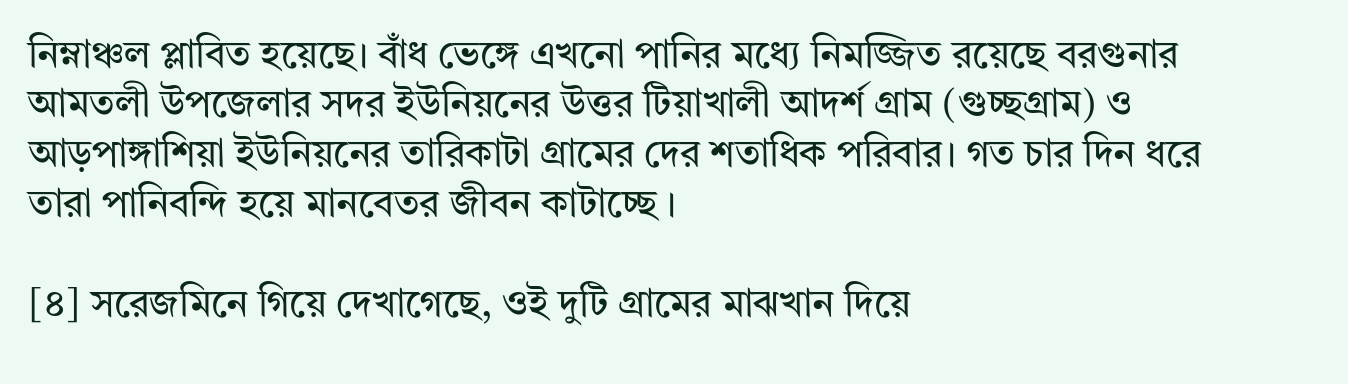নিম্নাঞ্চল প্লাবিত হয়েছে। বাঁধ ভেঙ্গে এখনো পানির মধ্যে নিমজ্জিত রয়েছে বরগুনার আমতলী উপজেলার সদর ইউনিয়নের উত্তর টিয়াখালী আদর্শ গ্রাম (গুচ্ছগ্রাম) ও আড়পাঙ্গাশিয়া ইউনিয়নের তারিকাটা গ্রামের দের শতাধিক পরিবার। গত চার দিন ধরে তারা পানিবন্দি হয়ে মানবেতর জীবন কাটাচ্ছে ।

[৪] সরেজমিনে গিয়ে দেখাগেছে, ওই দুটি গ্রামের মাঝখান দিয়ে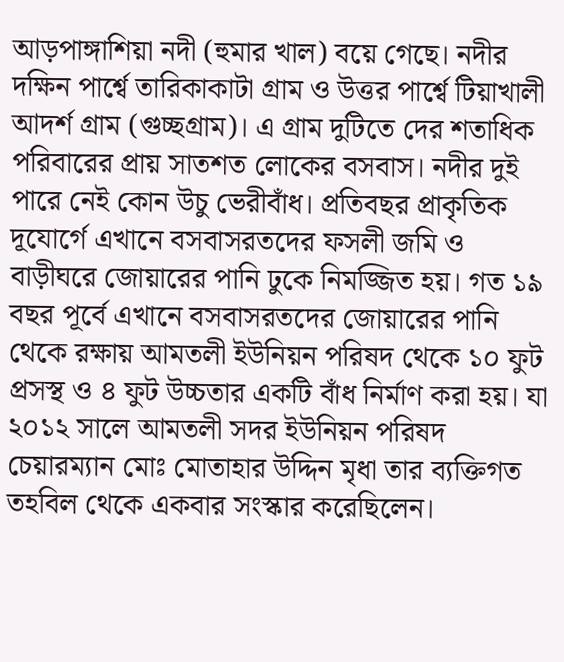আড়পাঙ্গাশিয়া নদী (হুমার খাল) বয়ে গেছে। নদীর দক্ষিন পার্শ্বে তারিকাকাটা গ্রাম ও উত্তর পার্শ্বে টিয়াখালী আদর্শ গ্রাম (গুচ্ছগ্রাম)। এ গ্রাম দুটিতে দের শতাধিক পরিবারের প্রায় সাতশত লোকের বসবাস। নদীর দুই পারে নেই কোন উচু ভেরীবাঁধ। প্রতিবছর প্রাকৃতিক দূযোর্গে এখানে বসবাসরতদের ফসলী জমি ও বাড়ীঘরে জোয়ারের পানি ঢুকে নিমজ্জিত হয়। গত ১৯ বছর পূর্বে এখানে বসবাসরতদের জোয়ারের পানি থেকে রক্ষায় আমতলী ইউনিয়ন পরিষদ থেকে ১০ ফুট প্রসস্থ ও ৪ ফুট উচ্চতার একটি বাঁধ নির্মাণ করা হয়। যা ২০১২ সালে আমতলী সদর ইউনিয়ন পরিষদ চেয়ারম্যান মোঃ মোতাহার উদ্দিন মৃধা তার ব্যক্তিগত তহবিল থেকে একবার সংস্কার করেছিলেন।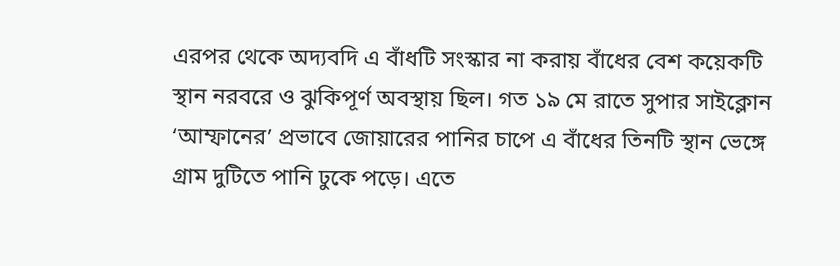এরপর থেকে অদ্যবদি এ বাঁধটি সংস্কার না করায় বাঁধের বেশ কয়েকটি স্থান নরবরে ও ঝুকিপূর্ণ অবস্থায় ছিল। গত ১৯ মে রাতে সুপার সাইক্লোন ‘আম্ফানের’ প্রভাবে জোয়ারের পানির চাপে এ বাঁধের তিনটি স্থান ভেঙ্গে গ্রাম দুটিতে পানি ঢুকে পড়ে। এতে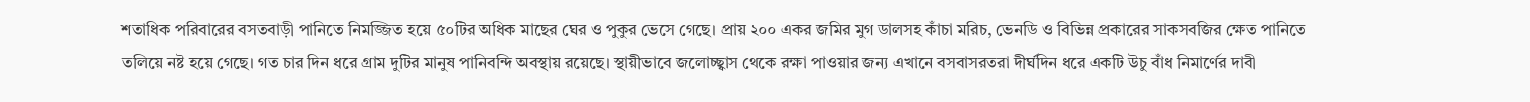শতাধিক পরিবারের বসতবাড়ী পানিতে নিমজ্জিত হয়ে ৫০টির অধিক মাছের ঘের ও পুকুর ভেসে গেছে। প্রায় ২০০ একর জমির মুগ ডালসহ কাঁচা মরিচ, ভেনডি ও বিভিন্ন প্রকারের সাকসবজির ক্ষেত পানিতে তলিয়ে নষ্ট হয়ে গেছে। গত চার দিন ধরে গ্রাম দুটির মানুষ পানিবন্দি অবস্থায় রয়েছে। স্থায়ীভাবে জলোচ্ছ্বাস থেকে রক্ষা পাওয়ার জন্য এখানে বসবাসরতরা দীর্ঘদিন ধরে একটি উচু বাঁধ নিমার্ণের দাবী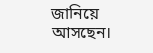জানিয়ে আসছেন।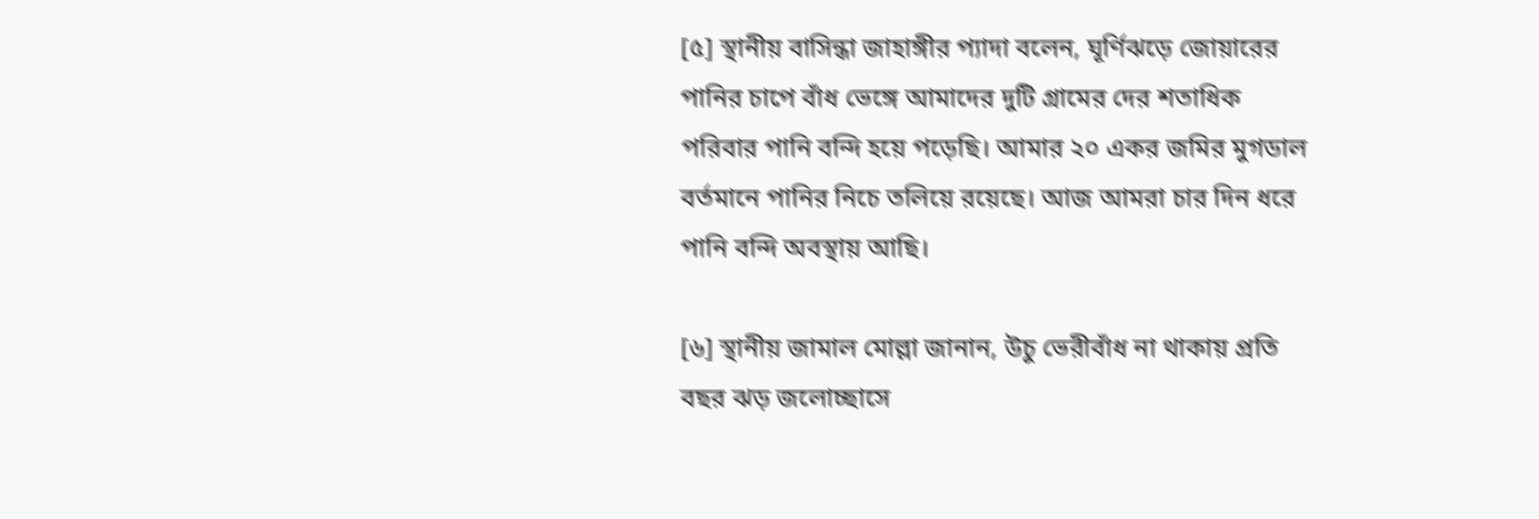[৫] স্থানীয় বাসিন্ধা জাহাঙ্গীর প্যাদা বলেন, ঘূর্ণিঝড়ে জোয়ারের পানির চাপে বাঁধ ভেঙ্গে আমাদের দুটি গ্রামের দের শতাধিক পরিবার পানি বন্দি হয়ে পড়েছি। আমার ২০ একর জমির মুগডাল বর্তমানে পানির নিচে তলিয়ে রয়েছে। আজ আমরা চার দিন ধরে পানি বন্দি অবস্থায় আছি।

[৬] স্থানীয় জামাল মোল্লা জানান, উচু ভেরীবাঁধ না থাকায় প্রতি বছর ঝড় জলোচ্ছাসে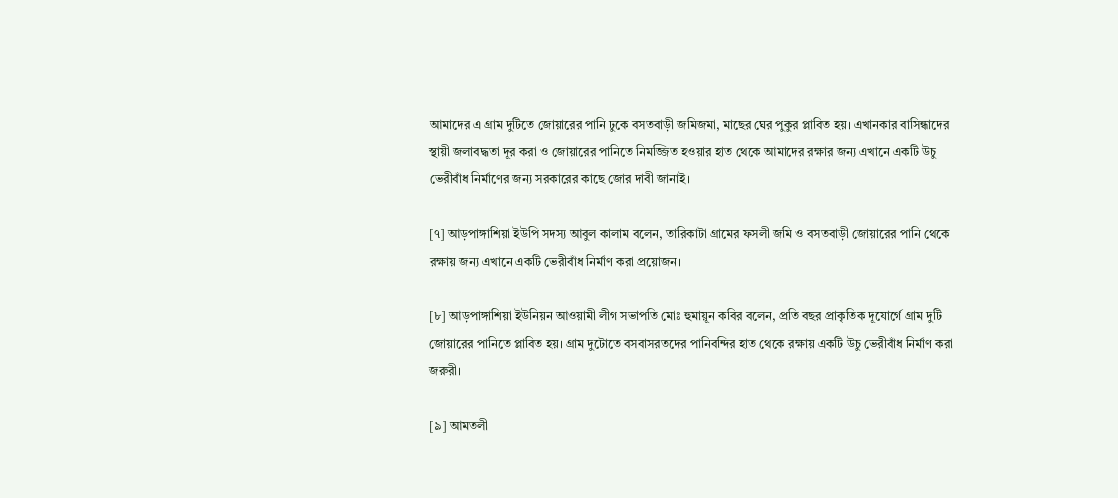আমাদের এ গ্রাম দুটিতে জোয়ারের পানি ঢুকে বসতবাড়ী জমিজমা, মাছের ঘের পুকুর প্লাবিত হয়। এখানকার বাসিন্ধাদের স্থায়ী জলাবদ্ধতা দূর করা ও জোয়ারের পানিতে নিমজ্জিত হওয়ার হাত থেকে আমাদের রক্ষার জন্য এখানে একটি উচু ভেরীবাঁধ নির্মাণের জন্য সরকারের কাছে জোর দাবী জানাই।

[৭] আড়পাঙ্গাশিয়া ইউপি সদস্য আবুল কালাম বলেন, তারিকাটা গ্রামের ফসলী জমি ও বসতবাড়ী জোয়ারের পানি থেকে রক্ষায় জন্য এখানে একটি ভেরীবাঁধ নির্মাণ করা প্রয়োজন।

[৮] আড়পাঙ্গাশিয়া ইউনিয়ন আওয়ামী লীগ সভাপতি মোঃ হুমায়ূন কবির বলেন, প্রতি বছর প্রাকৃতিক দূযোর্গে গ্রাম দুটি জোয়ারের পানিতে প্লাবিত হয়। গ্রাম দুটোতে বসবাসরতদের পানিবন্দির হাত থেকে রক্ষায় একটি উচু ভেরীবাঁধ নির্মাণ করা জরুরী।

[৯] আমতলী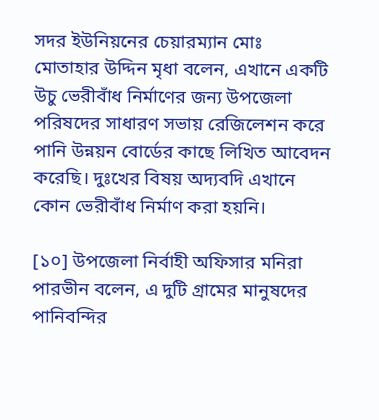সদর ইউনিয়নের চেয়ারম্যান মোঃ মোতাহার উদ্দিন মৃধা বলেন, এখানে একটি উচু ভেরীবাঁধ নির্মাণের জন্য উপজেলা পরিষদের সাধারণ সভায় রেজিলেশন করে পানি উন্নয়ন বোর্ডের কাছে লিখিত আবেদন করেছি। দুঃখের বিষয় অদ্যবদি এখানে কোন ভেরীবাঁধ নির্মাণ করা হয়নি।

[১০] উপজেলা নির্বাহী অফিসার মনিরা পারভীন বলেন, এ দুটি গ্রামের মানুষদের পানিবন্দির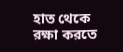হাত থেকে রক্ষা করতে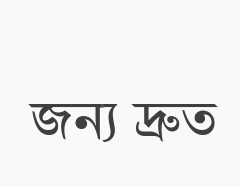জন্য দ্রুত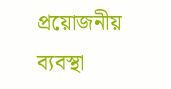প্রয়োজনীয় ব্যবস্থা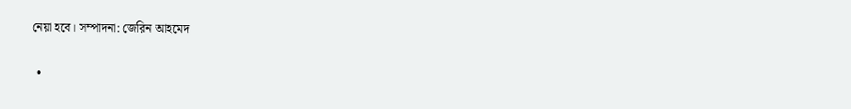নেয়া হবে। সম্পাদনা: জেরিন আহমেদ

  •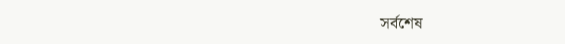সর্বশেষ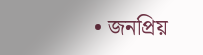• জনপ্রিয়